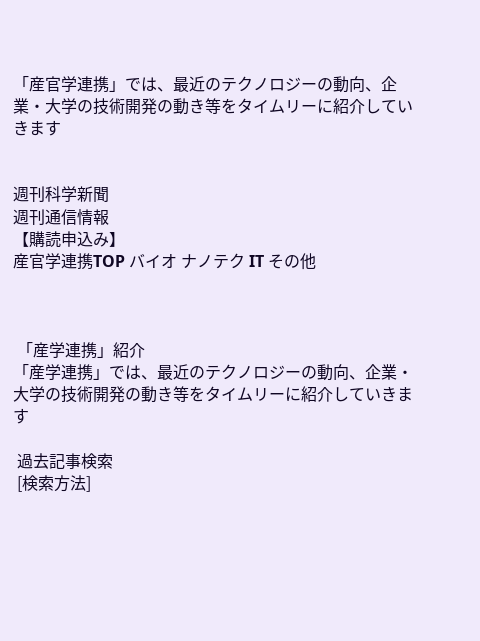「産官学連携」では、最近のテクノロジーの動向、企業・大学の技術開発の動き等をタイムリーに紹介していきます


週刊科学新聞
週刊通信情報
【購読申込み】
産官学連携TOP バイオ ナノテク IT その他



 「産学連携」紹介
「産学連携」では、最近のテクノロジーの動向、企業・大学の技術開発の動き等をタイムリーに紹介していきます

 過去記事検索
 [検索方法]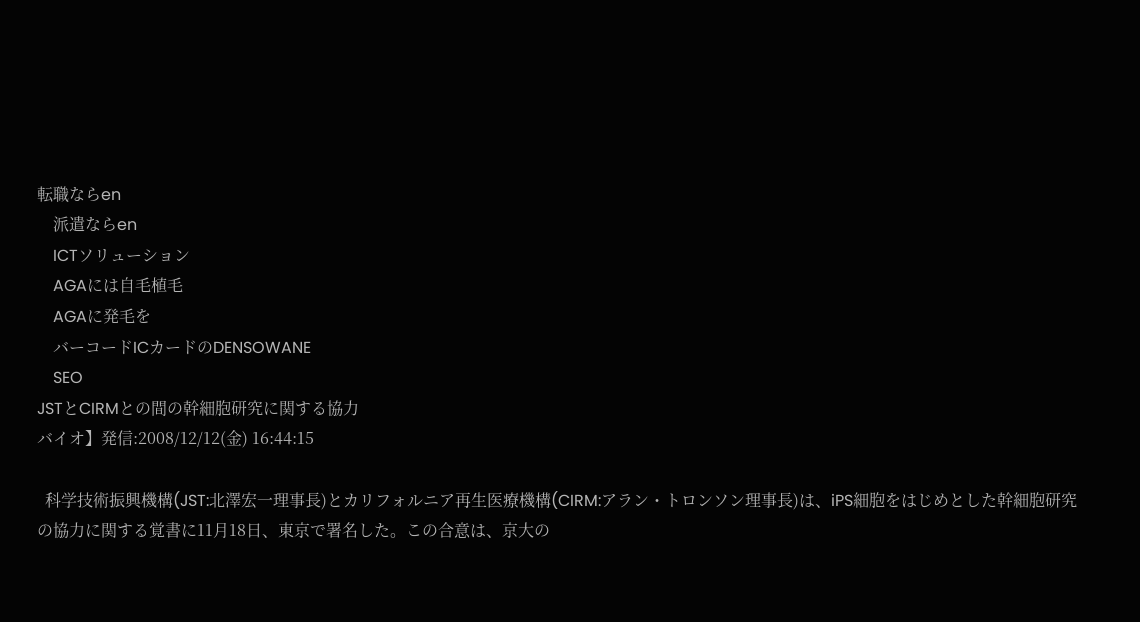転職ならen
    派遣ならen
    ICTソリューション
    AGAには自毛植毛
    AGAに発毛を
    バーコードICカードのDENSOWANE
    SEO
JSTとCIRMとの間の幹細胞研究に関する協力
バイオ】発信:2008/12/12(金) 16:44:15

  科学技術振興機構(JST:北澤宏一理事長)とカリフォルニア再生医療機構(CIRM:アラン・トロンソン理事長)は、iPS細胞をはじめとした幹細胞研究の協力に関する覚書に11月18日、東京で署名した。この合意は、京大の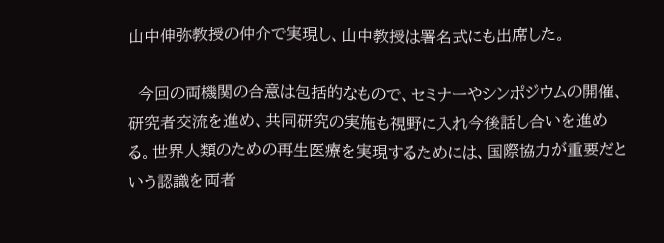山中伸弥教授の仲介で実現し、山中教授は署名式にも出席した。

  今回の両機関の合意は包括的なもので、セミナーやシンポジウムの開催、研究者交流を進め、共同研究の実施も視野に入れ今後話し合いを進める。世界人類のための再生医療を実現するためには、国際協力が重要だという認識を両者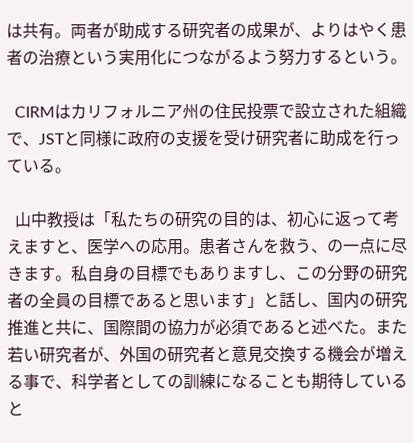は共有。両者が助成する研究者の成果が、よりはやく患者の治療という実用化につながるよう努力するという。

  CIRMはカリフォルニア州の住民投票で設立された組織で、JSTと同様に政府の支援を受け研究者に助成を行っている。

  山中教授は「私たちの研究の目的は、初心に返って考えますと、医学への応用。患者さんを救う、の一点に尽きます。私自身の目標でもありますし、この分野の研究者の全員の目標であると思います」と話し、国内の研究推進と共に、国際間の協力が必須であると述べた。また若い研究者が、外国の研究者と意見交換する機会が増える事で、科学者としての訓練になることも期待していると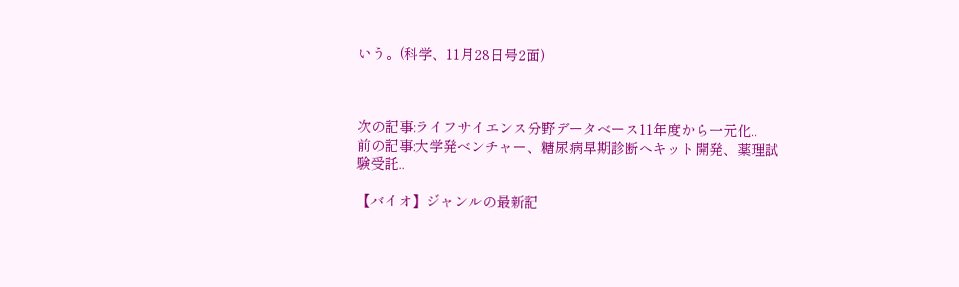いう。(科学、11月28日号2面)



次の記事:ライフサイエンス分野データベース11年度から一元化..
前の記事:大学発ベンチャー、糖尿病早期診断へキット開発、薬理試験受託..

【バイオ】ジャンルの最新記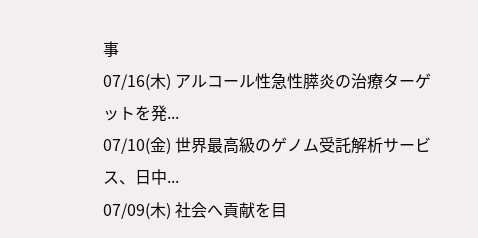事
07/16(木) アルコール性急性膵炎の治療ターゲットを発...
07/10(金) 世界最高級のゲノム受託解析サービス、日中...
07/09(木) 社会へ貢献を目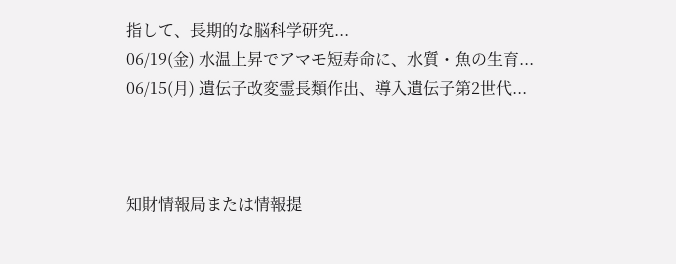指して、長期的な脳科学研究...
06/19(金) 水温上昇でアマモ短寿命に、水質・魚の生育...
06/15(月) 遺伝子改変霊長類作出、導入遺伝子第2世代...



知財情報局または情報提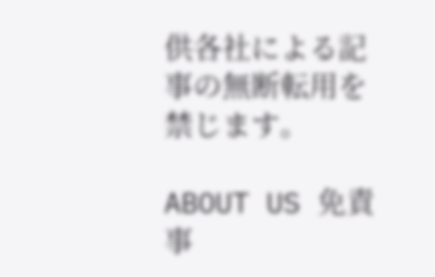供各社による記事の無断転用を禁じます。

ABOUT US 免責事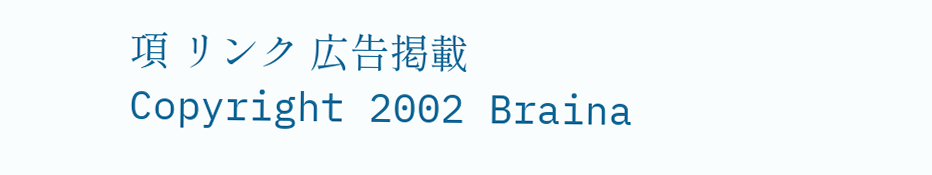項 リンク 広告掲載
Copyright 2002 Braina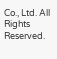Co., Ltd. All Rights Reserved.